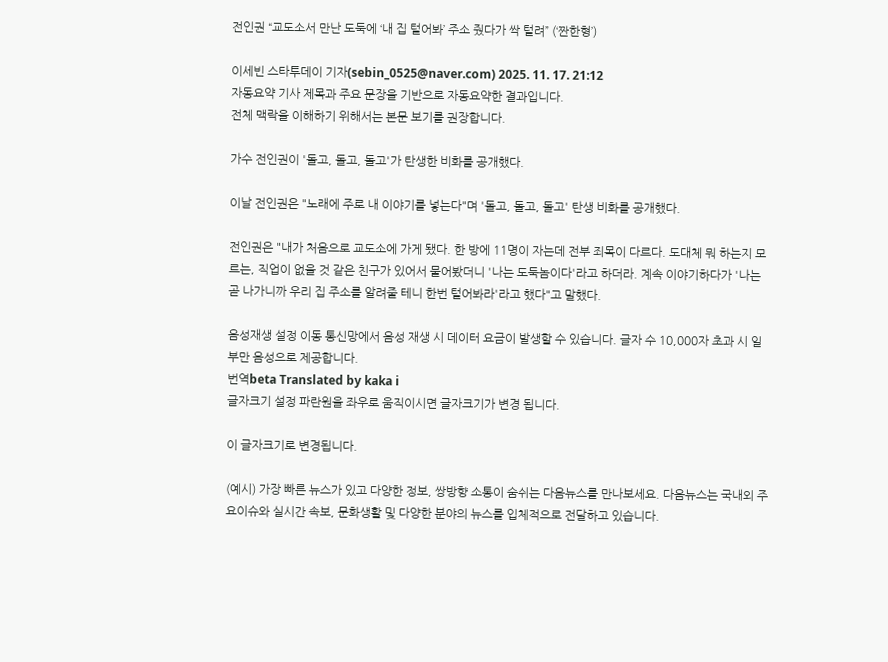전인권 “교도소서 만난 도둑에 ‘내 집 털어봐’ 주소 줬다가 싹 털려” (‘짠한형’)

이세빈 스타투데이 기자(sebin_0525@naver.com) 2025. 11. 17. 21:12
자동요약 기사 제목과 주요 문장을 기반으로 자동요약한 결과입니다.
전체 맥락을 이해하기 위해서는 본문 보기를 권장합니다.

가수 전인권이 '돌고, 돌고, 돌고'가 탄생한 비화를 공개했다.

이날 전인권은 "노래에 주로 내 이야기를 넣는다"며 '돌고, 돌고, 돌고' 탄생 비화를 공개했다.

전인권은 "내가 처음으로 교도소에 가게 됐다. 한 방에 11명이 자는데 전부 죄목이 다르다. 도대체 뭐 하는지 모르는, 직업이 없을 것 같은 친구가 있어서 물어봤더니 '나는 도둑놈이다'라고 하더라. 계속 이야기하다가 '나는 곧 나가니까 우리 집 주소를 알려줄 테니 한번 털어봐라'라고 했다"고 말했다.

음성재생 설정 이동 통신망에서 음성 재생 시 데이터 요금이 발생할 수 있습니다. 글자 수 10,000자 초과 시 일부만 음성으로 제공합니다.
번역beta Translated by kaka i
글자크기 설정 파란원을 좌우로 움직이시면 글자크기가 변경 됩니다.

이 글자크기로 변경됩니다.

(예시) 가장 빠른 뉴스가 있고 다양한 정보, 쌍방향 소통이 숨쉬는 다음뉴스를 만나보세요. 다음뉴스는 국내외 주요이슈와 실시간 속보, 문화생활 및 다양한 분야의 뉴스를 입체적으로 전달하고 있습니다.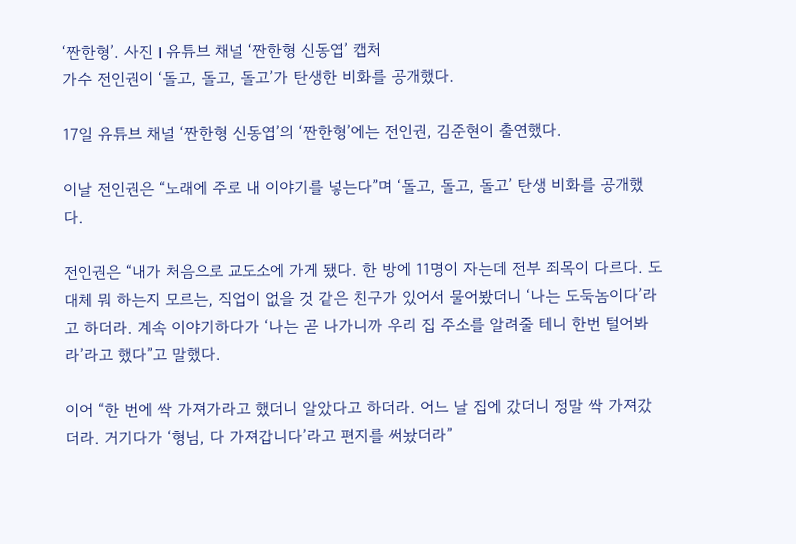‘짠한형’. 사진 I 유튜브 채널 ‘짠한형 신동엽’ 캡처
가수 전인권이 ‘돌고, 돌고, 돌고’가 탄생한 비화를 공개했다.

17일 유튜브 채널 ‘짠한형 신동엽’의 ‘짠한형’에는 전인권, 김준현이 출연했다.

이날 전인권은 “노래에 주로 내 이야기를 넣는다”며 ‘돌고, 돌고, 돌고’ 탄생 비화를 공개했다.

전인권은 “내가 처음으로 교도소에 가게 됐다. 한 방에 11명이 자는데 전부 죄목이 다르다. 도대체 뭐 하는지 모르는, 직업이 없을 것 같은 친구가 있어서 물어봤더니 ‘나는 도둑놈이다’라고 하더라. 계속 이야기하다가 ‘나는 곧 나가니까 우리 집 주소를 알려줄 테니 한번 털어봐라’라고 했다”고 말했다.

이어 “한 번에 싹 가져가라고 했더니 알았다고 하더라. 어느 날 집에 갔더니 정말 싹 가져갔더라. 거기다가 ‘형님, 다 가져갑니다’라고 편지를 써놨더라”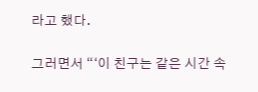라고 했다.

그러면서 “‘이 친구는 같은 시간 속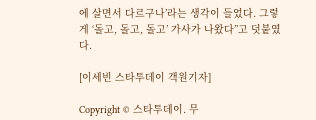에 살면서 다르구나’라는 생각이 들었다. 그렇게 ‘돌고, 돌고, 돌고’ 가사가 나왔다”고 덧붙였다.

[이세빈 스타투데이 객원기자]

Copyright © 스타투데이. 무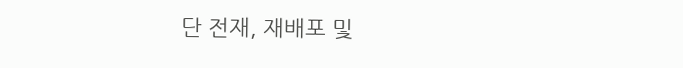단 전재, 재배포 및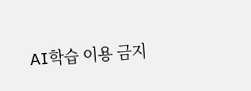AI학습 이용 금지